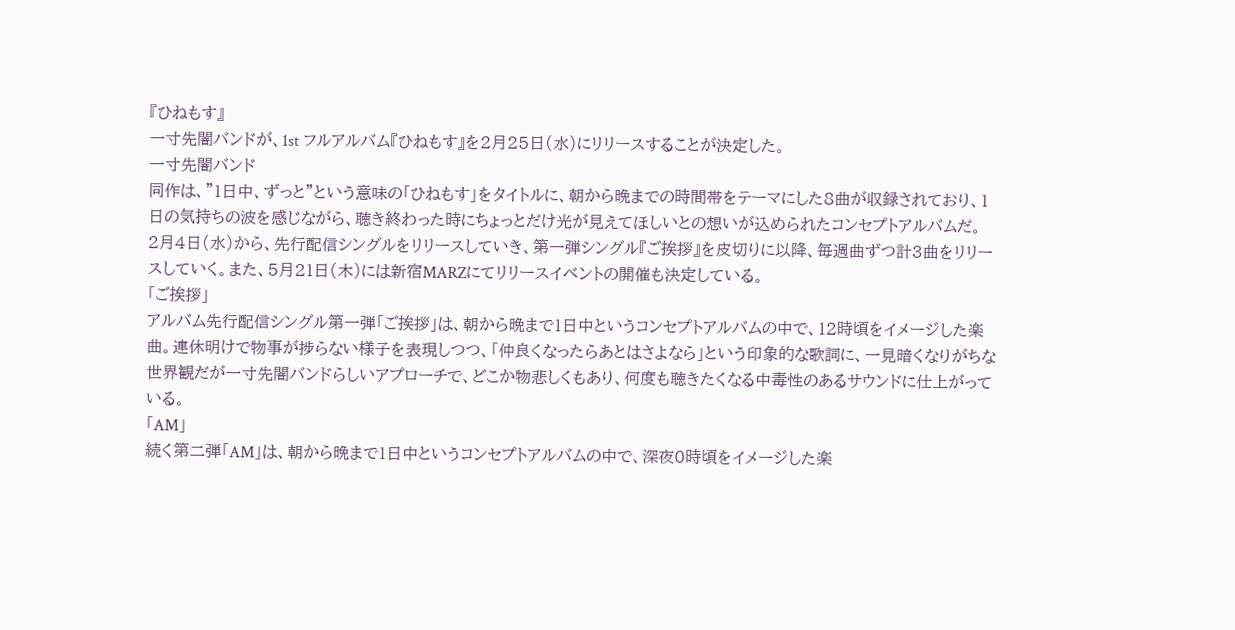『ひねもす』
一寸先闇バンドが、1st フルアルバム『ひねもす』を2月25日(水)にリリースすることが決定した。
一寸先闇バンド
同作は、”1日中、ずっと”という意味の「ひねもす」をタイトルに、朝から晩までの時間帯をテーマにした8曲が収録されており、1日の気持ちの波を感じながら、聴き終わった時にちょっとだけ光が見えてほしいとの想いが込められたコンセプトアルバムだ。
2月4日(水)から、先行配信シングルをリリースしていき、第一弾シングル『ご挨拶』を皮切りに以降、毎週曲ずつ計3曲をリリースしていく。また、5月21日(木)には新宿MARZにてリリースイベントの開催も決定している。
「ご挨拶」
アルバム先行配信シングル第一弾「ご挨拶」は、朝から晩まで1日中というコンセプトアルバムの中で、12時頃をイメージした楽曲。連休明けで物事が捗らない様子を表現しつつ、「仲良くなったらあとはさよなら」という印象的な歌詞に、一見暗くなりがちな世界観だが一寸先闇バンドらしいアプローチで、どこか物悲しくもあり、何度も聴きたくなる中毒性のあるサウンドに仕上がっている。
「AM」
続く第二弾「AM」は、朝から晩まで1日中というコンセプトアルバムの中で、深夜0時頃をイメージした楽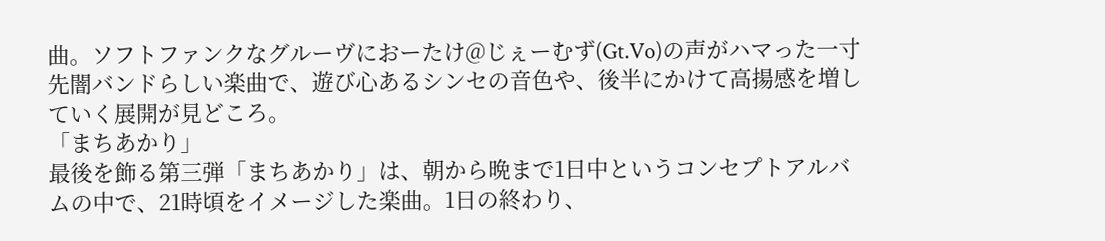曲。ソフトファンクなグルーヴにおーたけ@じぇーむず(Gt.Vo)の声がハマった一寸先闇バンドらしい楽曲で、遊び心あるシンセの音色や、後半にかけて高揚感を増していく展開が見どころ。
「まちあかり」
最後を飾る第三弾「まちあかり」は、朝から晩まで1日中というコンセプトアルバムの中で、21時頃をイメージした楽曲。1日の終わり、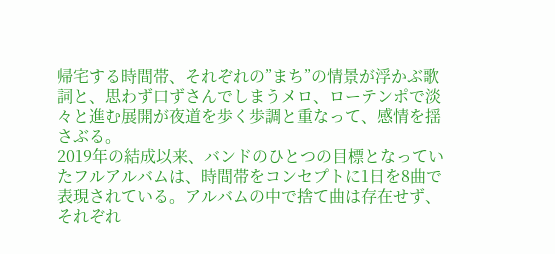帰宅する時間帯、それぞれの”まち”の情景が浮かぶ歌詞と、思わず口ずさんでしまうメロ、ローテンポで淡々と進む展開が夜道を歩く歩調と重なって、感情を揺さぶる。
2019年の結成以来、バンドのひとつの目標となっていたフルアルバムは、時間帯をコンセプトに1日を8曲で表現されている。アルバムの中で捨て曲は存在せず、それぞれ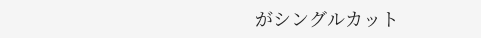がシングルカット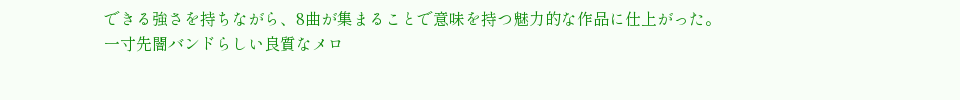できる強さを持ちながら、8曲が集まることで意味を持つ魅力的な作品に仕上がった。
一寸先闇バンドらしい良質なメロ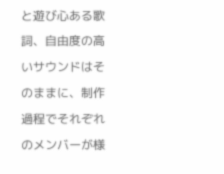と遊び心ある歌詞、自由度の高いサウンドはそのままに、制作過程でそれぞれのメンバーが様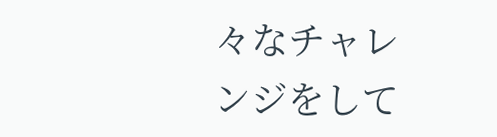々なチャレンジをして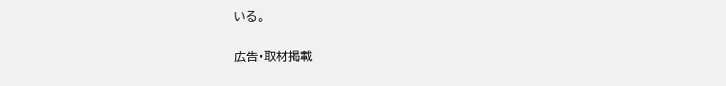いる。

広告・取材掲載